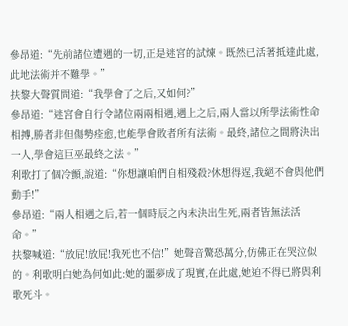參昂道:“先前諸位遭遇的一切,正是迷宮的試煉。既然已活著抵達此處,此地法術并不難學。”
扶黎大聲質問道:“我學會了之后,又如何?”
參昂道:“迷宮會自行令諸位兩兩相遇,遇上之后,兩人當以所學法術性命相搏,勝者非但傷勢痊愈,也能學會敗者所有法術。最終,諸位之間將決出一人,學會這巨巫最終之法。”
利歌打了個冷顫,說道:“你想讓咱們自相殘殺?休想得逞,我絕不會與他們動手!”
參昂道:“兩人相遇之后,若一個時辰之內未決出生死,兩者皆無法活命。”
扶黎喊道:“放屁!放屁!我死也不信!”她聲音驚恐萬分,仿佛正在哭泣似的。利歌明白她為何如此:她的噩夢成了現實,在此處,她迫不得已將與利歌死斗。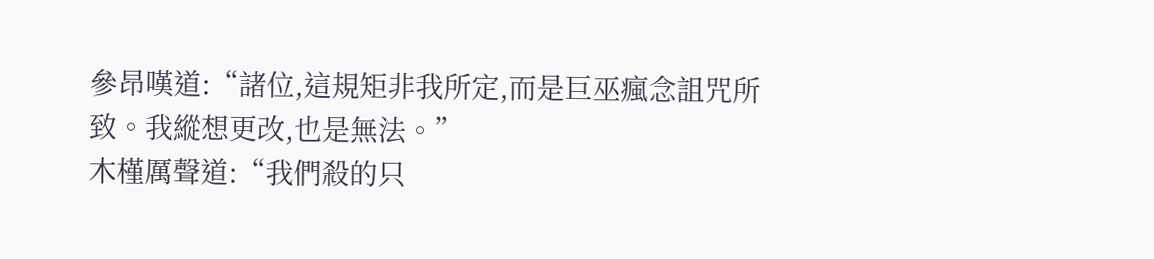參昂嘆道:“諸位,這規矩非我所定,而是巨巫瘋念詛咒所致。我縱想更改,也是無法。”
木槿厲聲道:“我們殺的只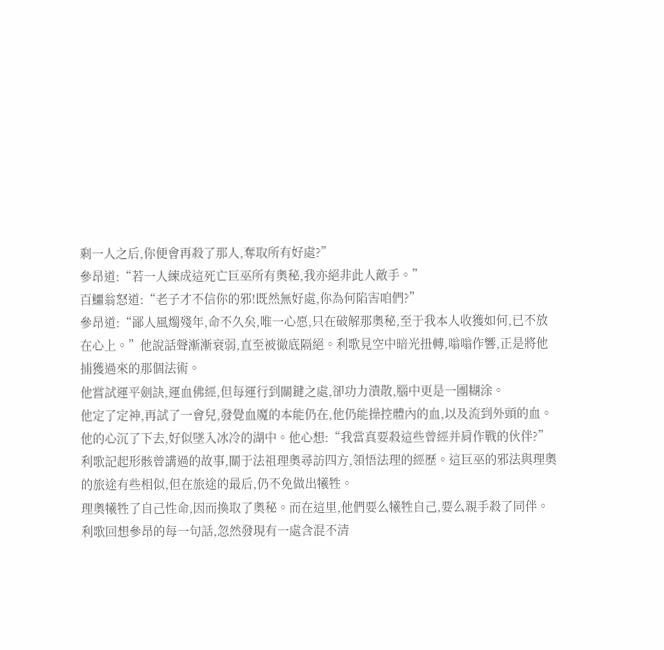剩一人之后,你便會再殺了那人,奪取所有好處?”
參昂道:“若一人練成這死亡巨巫所有奧秘,我亦絕非此人敵手。”
百鱷翁怒道:“老子才不信你的邪!既然無好處,你為何陷害咱們?”
參昂道:“鄙人風燭殘年,命不久矣,唯一心愿,只在破解那奧秘,至于我本人收獲如何,已不放在心上。”他說話聲漸漸衰弱,直至被徹底隔絕。利歌見空中暗光扭轉,嗡嗡作響,正是將他捕獲過來的那個法術。
他嘗試運平劍訣,運血佛經,但每運行到關鍵之處,卻功力潰散,腦中更是一團糊涂。
他定了定神,再試了一會兒,發覺血魔的本能仍在,他仍能操控體內的血,以及流到外頭的血。
他的心沉了下去,好似墜入冰冷的湖中。他心想:“我當真要殺這些曾經并肩作戰的伙伴?”
利歌記起形骸曾講過的故事,關于法祖理奧尋訪四方,領悟法理的經歷。這巨巫的邪法與理奧的旅途有些相似,但在旅途的最后,仍不免做出犧牲。
理奧犧牲了自己性命,因而換取了奧秘。而在這里,他們要么犧牲自己,要么親手殺了同伴。
利歌回想參昂的每一句話,忽然發現有一處含混不清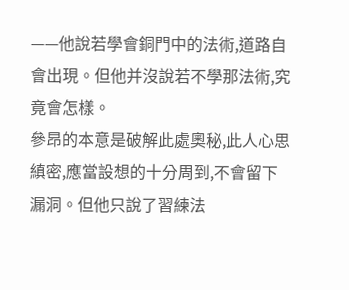——他說若學會銅門中的法術,道路自會出現。但他并沒說若不學那法術,究竟會怎樣。
參昂的本意是破解此處奧秘,此人心思縝密,應當設想的十分周到,不會留下漏洞。但他只說了習練法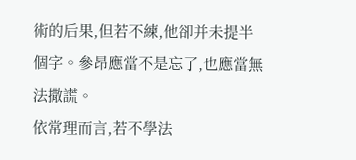術的后果,但若不練,他卻并未提半個字。參昂應當不是忘了,也應當無法撒謊。
依常理而言,若不學法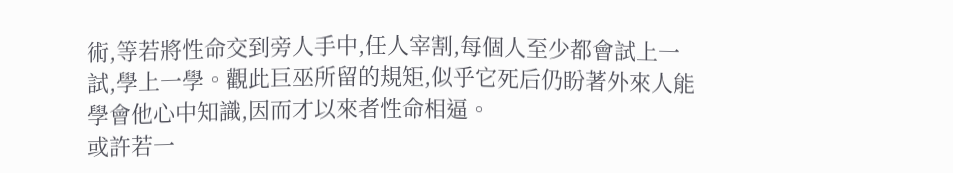術,等若將性命交到旁人手中,任人宰割,每個人至少都會試上一試,學上一學。觀此巨巫所留的規矩,似乎它死后仍盼著外來人能學會他心中知識,因而才以來者性命相逼。
或許若一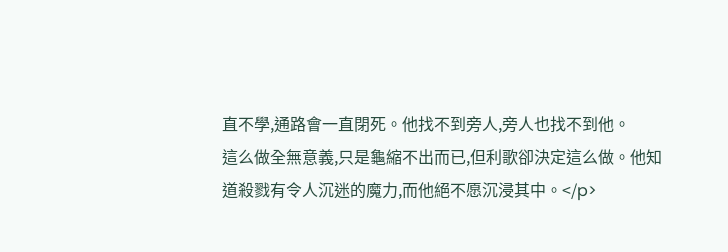直不學,通路會一直閉死。他找不到旁人,旁人也找不到他。
這么做全無意義,只是龜縮不出而已,但利歌卻決定這么做。他知道殺戮有令人沉迷的魔力,而他絕不愿沉浸其中。</p>